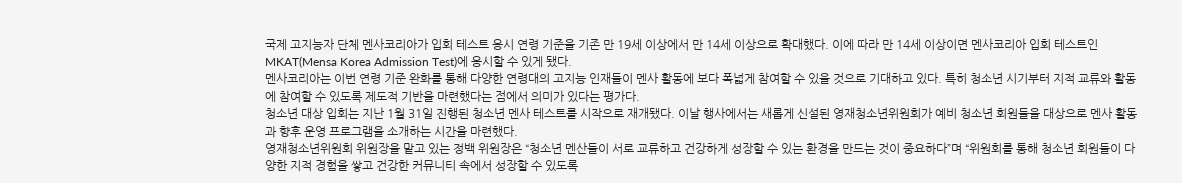국제 고지능자 단체 멘사코리아가 입회 테스트 응시 연령 기준을 기존 만 19세 이상에서 만 14세 이상으로 확대했다. 이에 따라 만 14세 이상이면 멘사코리아 입회 테스트인 MKAT(Mensa Korea Admission Test)에 응시할 수 있게 됐다.
멘사코리아는 이번 연령 기준 완화를 통해 다양한 연령대의 고지능 인재들이 멘사 활동에 보다 폭넓게 참여할 수 있을 것으로 기대하고 있다. 특히 청소년 시기부터 지적 교류와 활동에 참여할 수 있도록 제도적 기반을 마련했다는 점에서 의미가 있다는 평가다.
청소년 대상 입회는 지난 1월 31일 진행된 청소년 멘사 테스트를 시작으로 재개됐다. 이날 행사에서는 새롭게 신설된 영재청소년위원회가 예비 청소년 회원들을 대상으로 멘사 활동과 향후 운영 프로그램을 소개하는 시간을 마련했다.
영재청소년위원회 위원장을 맡고 있는 정백 위원장은 “청소년 멘산들이 서로 교류하고 건강하게 성장할 수 있는 환경을 만드는 것이 중요하다”며 “위원회를 통해 청소년 회원들이 다양한 지적 경험을 쌓고 건강한 커뮤니티 속에서 성장할 수 있도록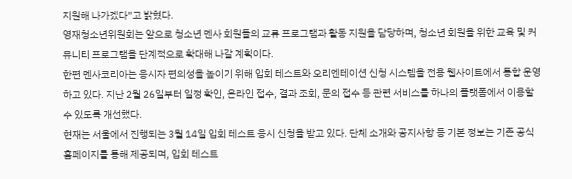지원해 나가겠다”고 밝혔다.
영재청소년위원회는 앞으로 청소년 멘사 회원들의 교류 프로그램과 활동 지원을 담당하며, 청소년 회원을 위한 교육 및 커뮤니티 프로그램을 단계적으로 확대해 나갈 계획이다.
한편 멘사코리아는 응시자 편의성을 높이기 위해 입회 테스트와 오리엔테이션 신청 시스템을 전용 웹사이트에서 통합 운영하고 있다. 지난 2월 26일부터 일정 확인, 온라인 접수, 결과 조회, 문의 접수 등 관련 서비스를 하나의 플랫폼에서 이용할 수 있도록 개선했다.
현재는 서울에서 진행되는 3월 14일 입회 테스트 응시 신청을 받고 있다. 단체 소개와 공지사항 등 기본 정보는 기존 공식 홈페이지를 통해 제공되며, 입회 테스트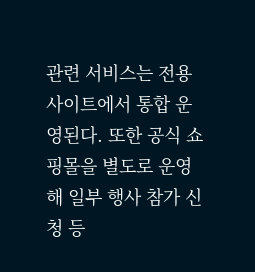관련 서비스는 전용 사이트에서 통합 운영된다. 또한 공식 쇼핑몰을 별도로 운영해 일부 행사 참가 신청 등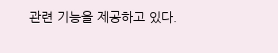관련 기능을 제공하고 있다.